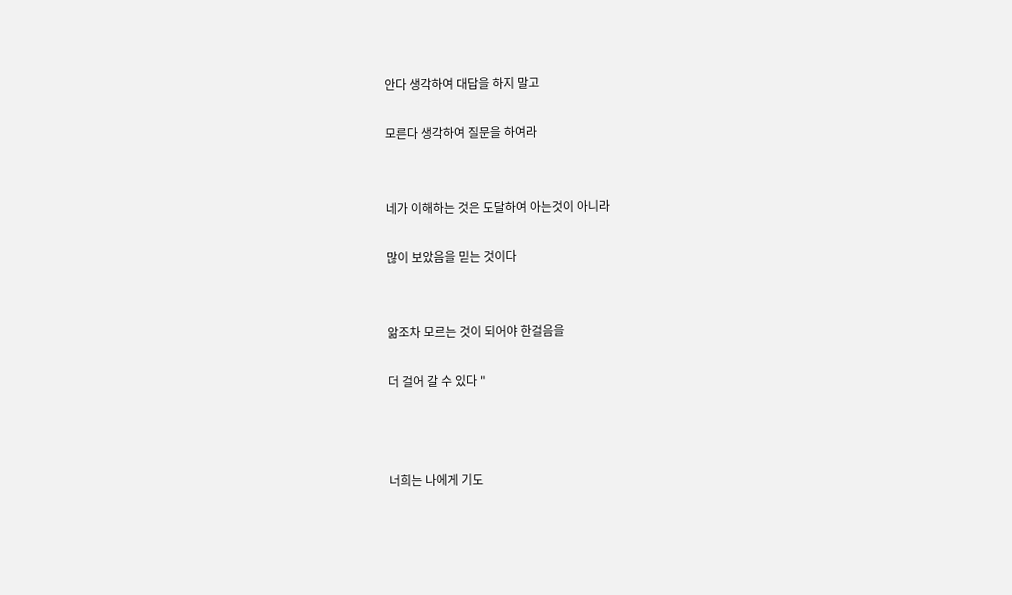안다 생각하여 대답을 하지 말고

모른다 생각하여 질문을 하여라


네가 이해하는 것은 도달하여 아는것이 아니라

많이 보았음을 믿는 것이다


앎조차 모르는 것이 되어야 한걸음을

더 걸어 갈 수 있다 "



너희는 나에게 기도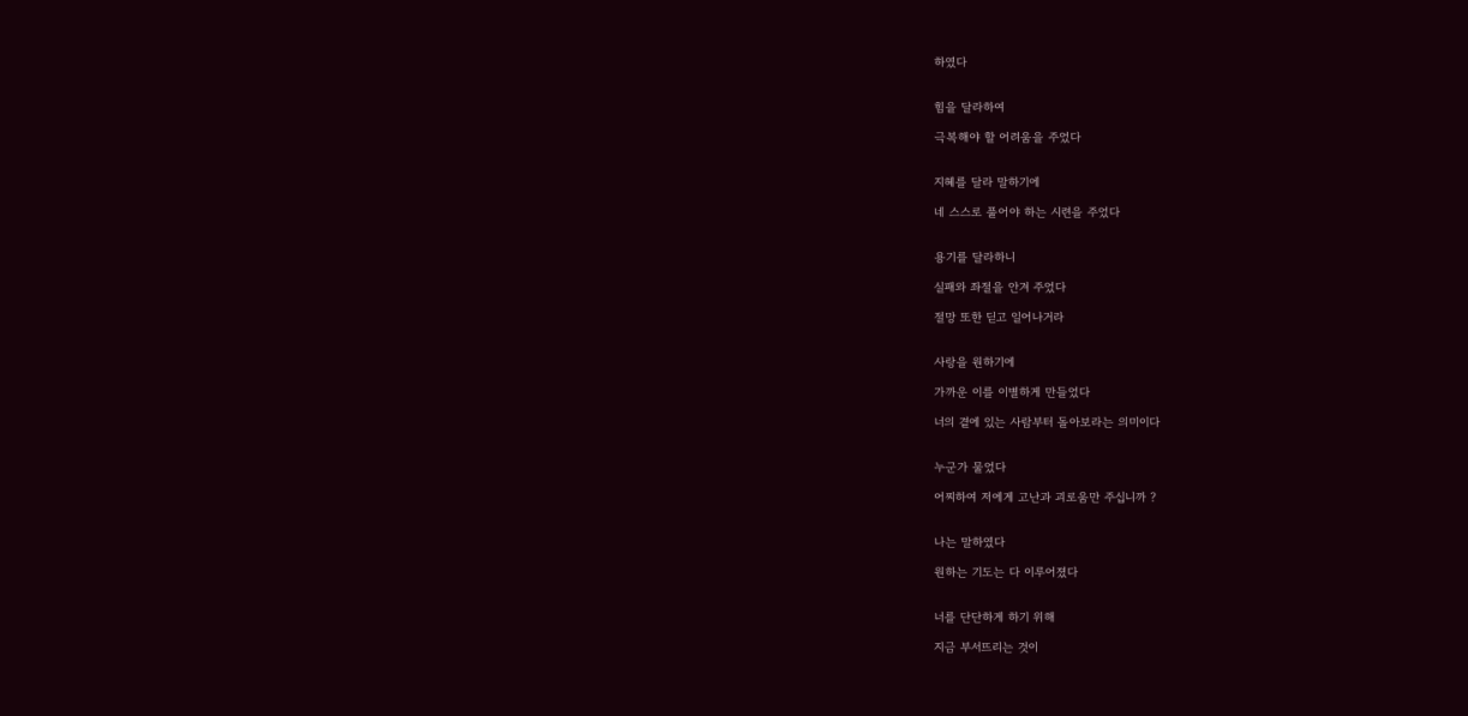하였다


힘을 달라하여

극복해야 할 어려움을 주었다


지혜를 달라 말하기에

네 스스로 풀어야 하는 시련을 주었다


용기를 달라하니

실패와 좌절을 안겨 주었다

절망 또한 딛고 일어나거라


사랑을 원하기에

가까운 이를 이별하게 만들었다

너의 곁에 있는 사람부터 돌아보라는 의미이다


누군가 물었다

어찌하여 저에게 고난과 괴로움만 주십니까 ?


나는 말하였다

원하는 기도는 다 이루어졌다


너를 단단하게 하기 위해

지금 부서뜨리는 것이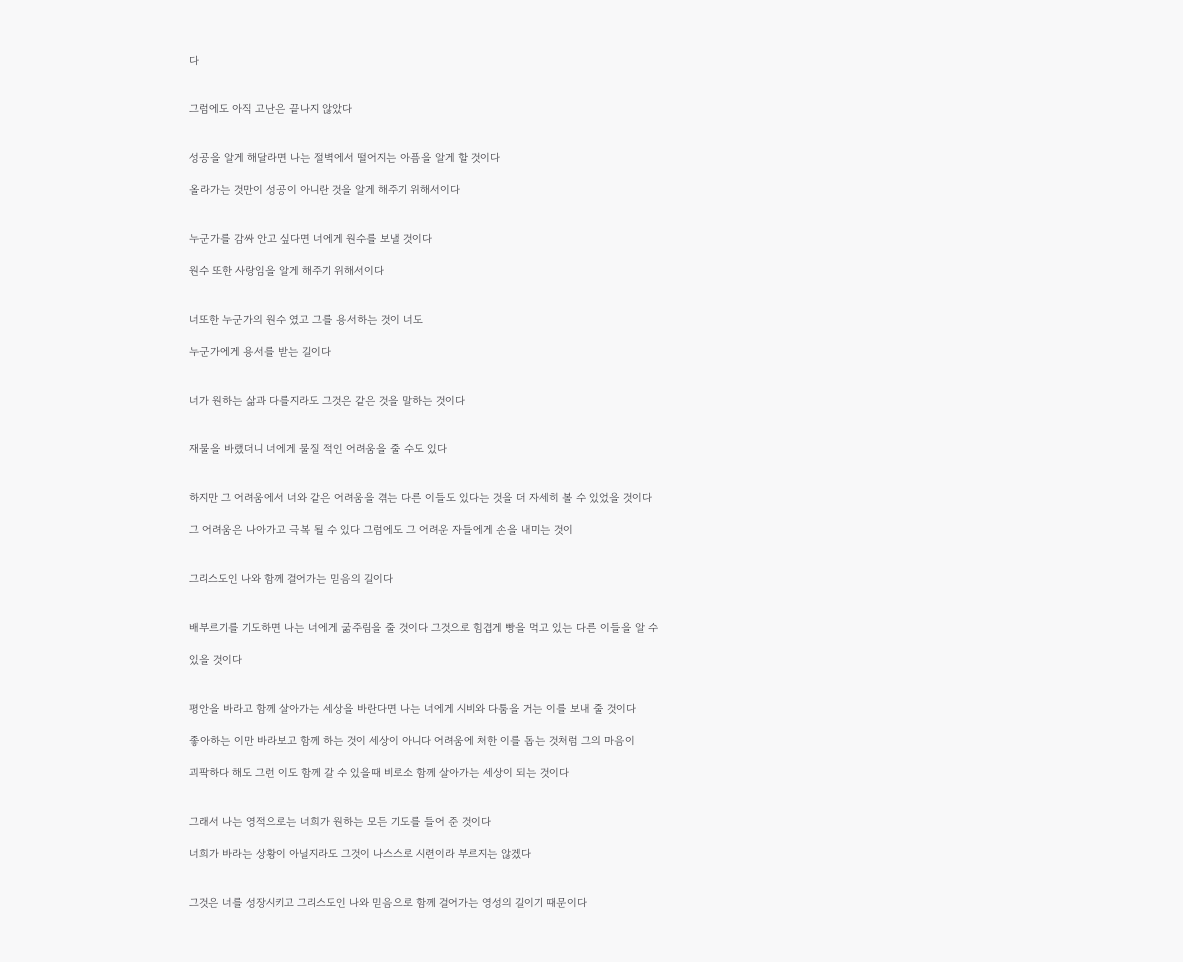다


그럼에도 아직 고난은 끝나지 않았다


성공을 알게 해달라면 나는 절벽에서 떨어지는 아픔을 알게 할 것이다

올라가는 것만이 성공이 아니란 것을 알게 해주기 위해서이다


누군가를 감싸 안고 싶다면 너에게 원수를 보낼 것이다

원수 또한 사랑임을 알게 해주기 위해서이다


너또한 누군가의 원수 였고 그를 용서하는 것이 너도

누군가에게 용서를 받는 길이다


너가 원하는 삶과 다를지라도 그것은 같은 것을 말하는 것이다


재물을 바랬더니 너에게 물질 적인 어려움을 줄 수도 있다


하지만 그 어려움에서 너와 같은 어려움을 겪는 다른 이들도 있다는 것을 더 자세히 볼 수 있었을 것이다

그 어려움은 나아가고 극복 될 수 있다 그럼에도 그 어려운 자들에게 손을 내미는 것이


그리스도인 나와 함께 걸어가는 믿음의 길이다


배부르기를 기도하면 나는 너에게 굶주림을 줄 것이다 그것으로 힘겹게 빵을 먹고 있는 다른 이들을 알 수

있을 것이다


평안을 바라고 함께 살아가는 세상을 바란다면 나는 너에게 시비와 다툼을 거는 이를 보내 줄 것이다

좋아하는 이만 바라보고 함께 하는 것이 세상이 아니다 어려움에 처한 이를 돕는 것처럼 그의 마음이

괴팍하다 해도 그런 이도 함께 갈 수 있을때 비로소 함께 살아가는 세상이 되는 것이다


그래서 나는 영적으로는 너희가 원하는 모든 기도를 들어 준 것이다

너희가 바라는 상황이 아닐지라도 그것이 나스스로 시련이라 부르지는 않겠다


그것은 너를 성장시키고 그리스도인 나와 믿음으로 함께 걸어가는 영성의 길이기 때문이다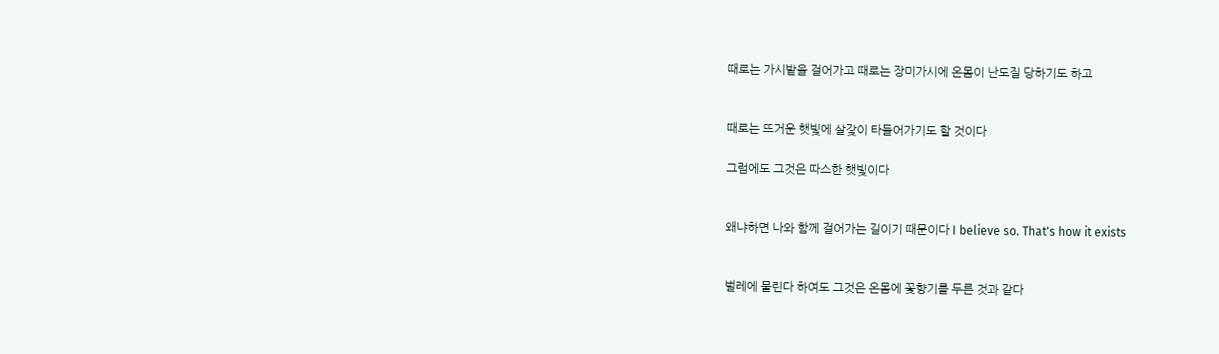때로는 가시밭을 걸어가고 때로는 장미가시에 온몸이 난도질 당하기도 하고


때로는 뜨거운 햇빛에 살갗이 타들어가기도 할 것이다

그럼에도 그것은 따스한 햇빛이다


왜냐하면 나와 함께 걸어가는 길이기 때문이다 I believe so. That's how it exists


벌레에 물린다 하여도 그것은 온몸에 꽃향기를 두른 것과 같다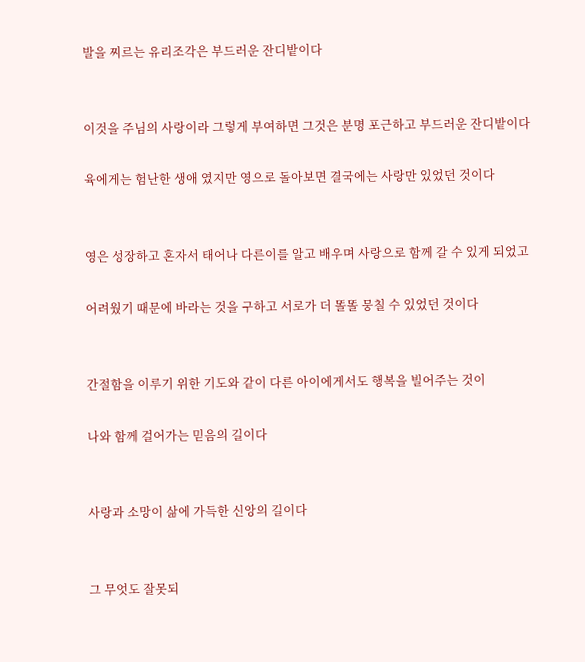발을 찌르는 유리조각은 부드러운 잔디밭이다


이것을 주님의 사랑이라 그렇게 부여하면 그것은 분명 포근하고 부드러운 잔디밭이다

육에게는 험난한 생애 였지만 영으로 돌아보면 결국에는 사랑만 있었던 것이다


영은 성장하고 혼자서 태어나 다른이를 알고 배우며 사랑으로 함께 갈 수 있게 되었고

어려웠기 때문에 바라는 것을 구하고 서로가 더 똘똘 뭉칠 수 있었던 것이다


간절함을 이루기 위한 기도와 같이 다른 아이에게서도 행복을 빌어주는 것이

나와 함께 걸어가는 믿음의 길이다


사랑과 소망이 삶에 가득한 신앙의 길이다


그 무엇도 잘못되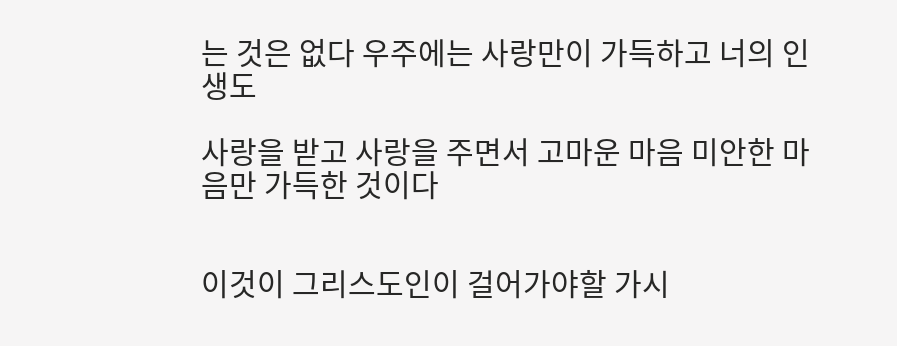는 것은 없다 우주에는 사랑만이 가득하고 너의 인생도

사랑을 받고 사랑을 주면서 고마운 마음 미안한 마음만 가득한 것이다


이것이 그리스도인이 걸어가야할 가시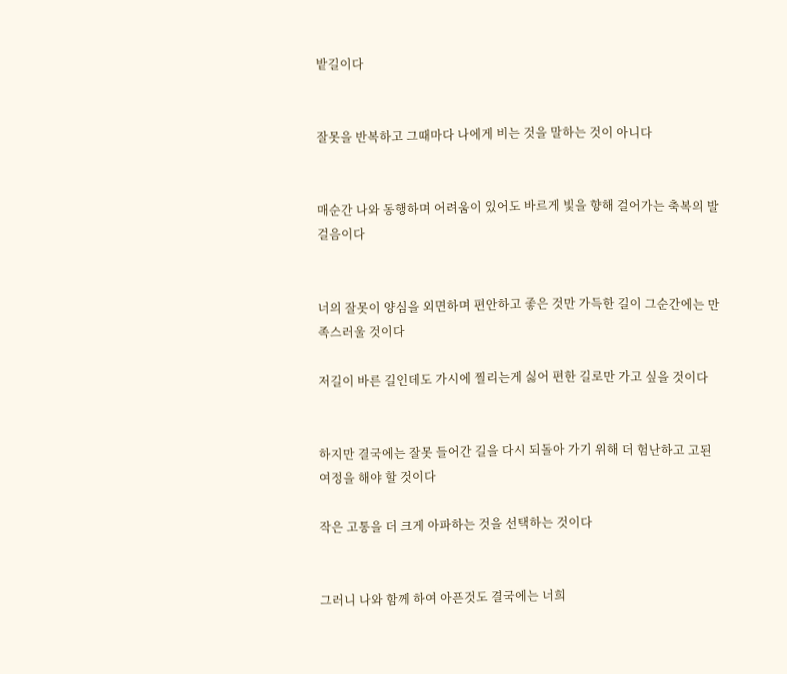밭길이다


잘못을 반복하고 그때마다 나에게 비는 것을 말하는 것이 아니다


매순간 나와 동행하며 어려움이 있어도 바르게 빛을 향해 걸어가는 축복의 발걸음이다


너의 잘못이 양심을 외면하며 편안하고 좋은 것만 가득한 길이 그순간에는 만족스러울 것이다

저길이 바른 길인데도 가시에 찔리는게 싫어 편한 길로만 가고 싶을 것이다


하지만 결국에는 잘못 들어간 길을 다시 되돌아 가기 위해 더 험난하고 고된 여정을 해야 할 것이다

작은 고통을 더 크게 아파하는 것을 선택하는 것이다


그러니 나와 함께 하여 아픈것도 결국에는 너희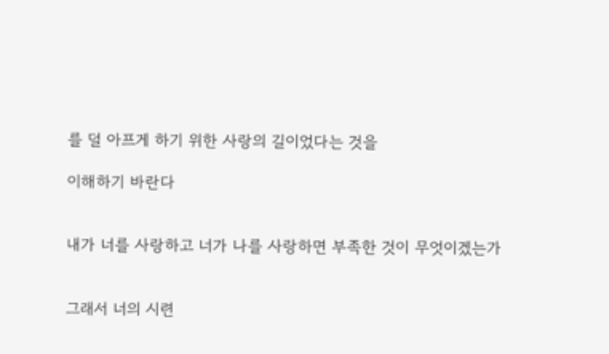를 덜 아프게 하기 위한 사랑의 길이었다는 것을

이해하기 바란다


내가 너를 사랑하고 너가 나를 사랑하면 부족한 것이 무엇이겠는가


그래서 너의 시련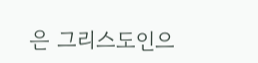은 그리스도인으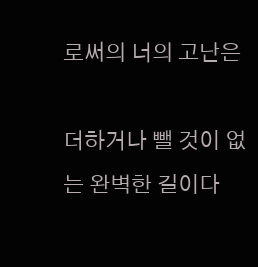로써의 너의 고난은

더하거나 뺄 것이 없는 완벽한 길이다